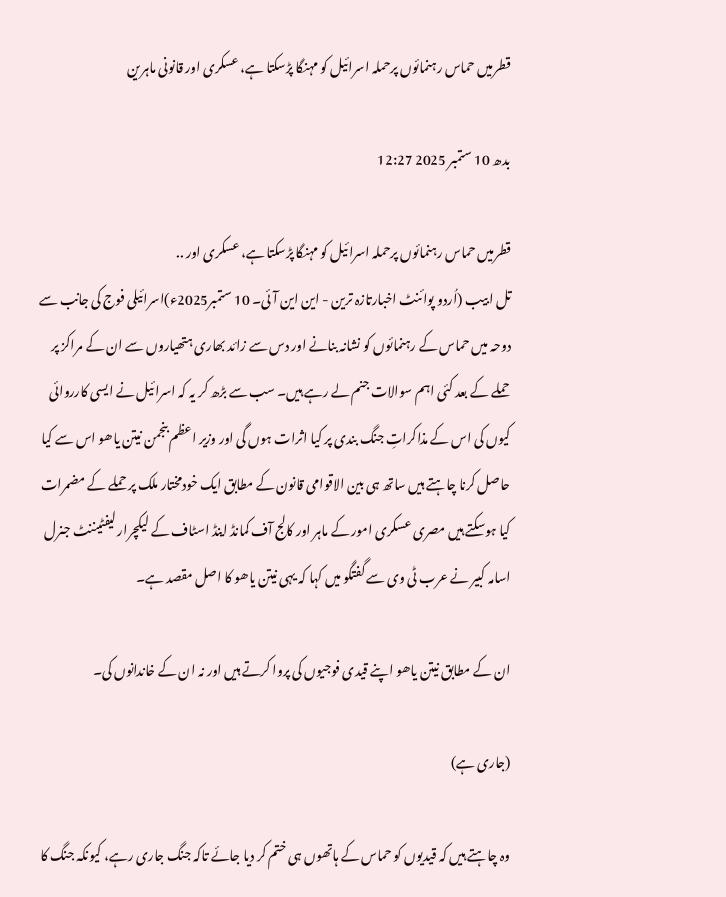قطرمیں حماس رہنمائوں پرحملہ اسرائیل کو مہنگا پڑسکتا ہے، عسکری اور قانونی ماہرین

بدھ 10 ستمبر 2025 12:27

قطرمیں حماس رہنمائوں پرحملہ اسرائیل کو مہنگا پڑسکتا ہے، عسکری اور ..
تل ابیب (اُردو پوائنٹ اخبارتازہ ترین - این این آئی۔ 10 ستمبر2025ء)اسرائیلی فوج کی جانب سے دوحہ میں حماس کے رہنمائوں کو نشانہ بنانے اور دس سے زائد بھاری ہتھیاروں سے ان کے مراکز پر حملے کے بعد کئی اہم سوالات جنم لے رہے ہیں۔ سب سے بڑھ کر یہ کہ اسرائیل نے ایسی کارروائی کیوں کی اس کے مذاکراتِ جنگ بندی پر کیا اثرات ہوں گی اور وزیر اعظم بنجمن نیتن یاھو اس سے کیا حاصل کرنا چاہتے ہیں ساتھ ہی بین الاقوامی قانون کے مطابق ایک خودمختار ملک پر حملے کے مضمرات کیا ہوسکتے ہیں مصری عسکری امور کے ماہر اور کالج آف کمانڈ اینڈ اسٹاف کے لیکچرار لیفٹیننٹ جنرل اسامہ کبیر نے عرب ٹی وی سے گفتگو میں کہا کہ یہی نیتن یاھو کا اصل مقصد ہے۔

ان کے مطابق نیتن یاھو اپنے قیدی فوجیوں کی پروا کرتے ہیں اور نہ ان کے خاندانوں کی۔

(جاری ہے)

وہ چاہتے ہیں کہ قیدیوں کو حماس کے ہاتھوں ہی ختم کر دیا جائے تاکہ جنگ جاری رہے، کیونکہ جنگ کا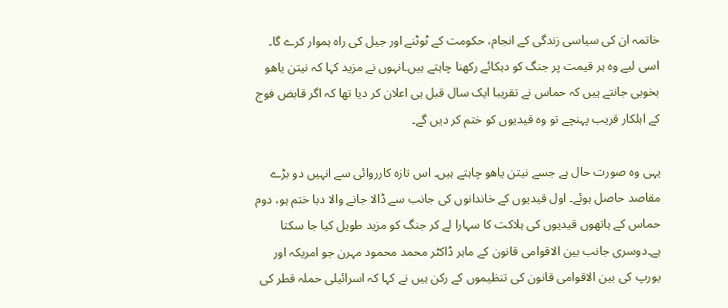خاتمہ ان کی سیاسی زندگی کے انجام، حکومت کے ٹوٹنے اور جیل کی راہ ہموار کرے گا۔ اسی لیے وہ ہر قیمت پر جنگ کو دہکائے رکھنا چاہتے ہیں۔انہوں نے مزید کہا کہ نیتن یاھو بخوبی جانتے ہیں کہ حماس نے تقریبا ایک سال قبل ہی اعلان کر دیا تھا کہ اگر قابض فوج کے اہلکار قریب پہنچے تو وہ قیدیوں کو ختم کر دیں گے۔

یہی وہ صورت حال ہے جسے نیتن یاھو چاہتے ہیں۔ اس تازہ کارروائی سے انہیں دو بڑے مقاصد حاصل ہوئے۔ اول قیدیوں کے خاندانوں کی جانب سے ڈالا جانے والا دبا ختم ہو، دوم حماس کے ہاتھوں قیدیوں کی ہلاکت کا سہارا لے کر جنگ کو مزید طویل کیا جا سکتا ہے۔دوسری جانب بین الاقوامی قانون کے ماہر ڈاکٹر محمد محمود مہرن جو امریکہ اور یورپ کی بین الاقوامی قانون کی تنظیموں کے رکن ہیں نے کہا کہ اسرائیلی حملہ قطر کی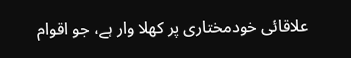علاقائی خودمختاری پر کھلا وار ہے، جو اقوام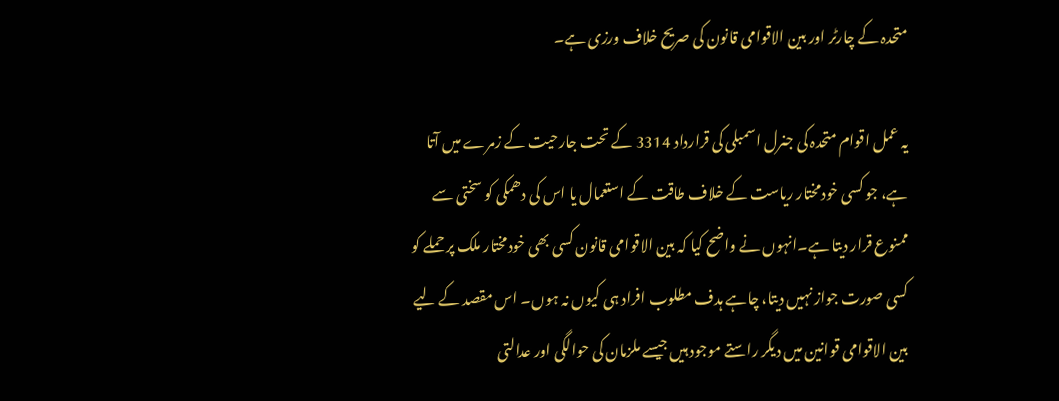متحدہ کے چارٹر اور بین الاقوامی قانون کی صریح خلاف ورزی ہے۔

یہ عمل اقوام متحدہ کی جنرل اسمبلی کی قرارداد 3314 کے تحت جارحیت کے زمرے میں آتا ہے، جو کسی خودمختار ریاست کے خلاف طاقت کے استعمال یا اس کی دھمکی کو سختی سے ممنوع قرار دیتا ہے۔انہوں نے واضح کیا کہ بین الاقوامی قانون کسی بھی خودمختار ملک پر حملے کو کسی صورت جواز نہیں دیتا، چاہے ہدف مطلوب افراد ہی کیوں نہ ہوں۔ اس مقصد کے لیے بین الاقوامی قوانین میں دیگر راستے موجود ہیں جیسے ملزمان کی حوالگی اور عدالتی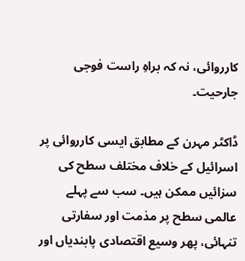کارروائی، نہ کہ براہِ راست فوجی جارحیت۔

ڈاکٹر مہرن کے مطابق ایسی کارروائی پر اسرائیل کے خلاف مختلف سطح کی سزائیں ممکن ہیں۔ سب سے پہلے عالمی سطح پر مذمت اور سفارتی تنہائی، پھر وسیع اقتصادی پابندیاں اور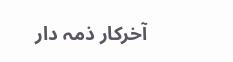آخرکار ذمہ دار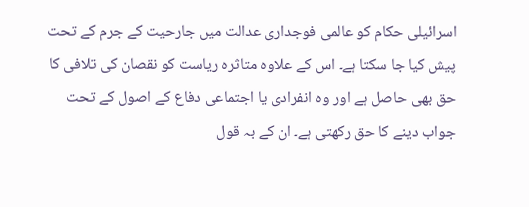اسرائیلی حکام کو عالمی فوجداری عدالت میں جارحیت کے جرم کے تحت پیش کیا جا سکتا ہے۔ اس کے علاوہ متاثرہ ریاست کو نقصان کی تلافی کا حق بھی حاصل ہے اور وہ انفرادی یا اجتماعی دفاع کے اصول کے تحت جواب دینے کا حق رکھتی ہے۔ ان کے بہ قول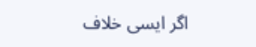اگر ایسی خلاف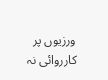ورزیوں پر کارروائی نہ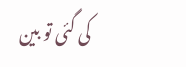کی گئی تو بین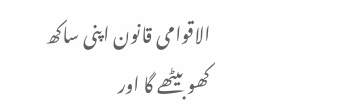الاقوامی قانون اپنی ساکھ کھو بیٹھے گا اور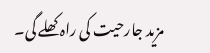مزید جارحیت کی راہ کھلے گی۔